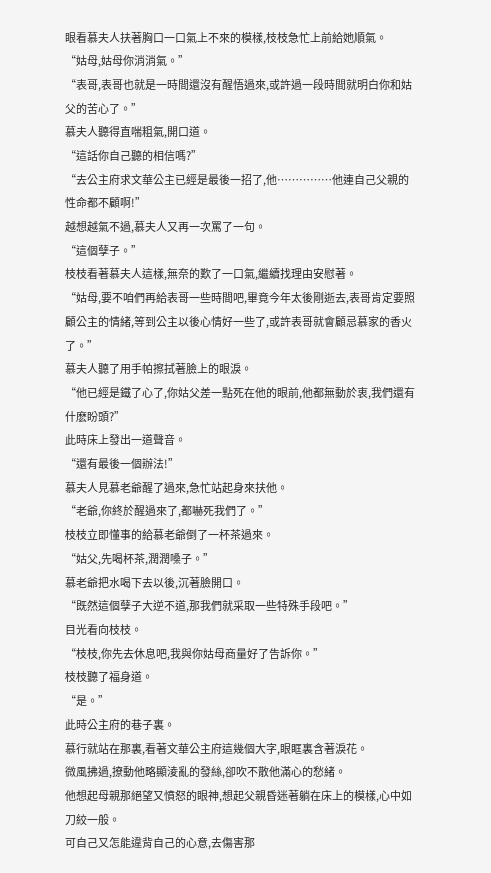眼看慕夫人扶著胸口一口氣上不來的模樣,枝枝急忙上前給她順氣。
“姑母,姑母你消消氣。”
“表哥,表哥也就是一時間還沒有醒悟過來,或許過一段時間就明白你和姑父的苦心了。”
慕夫人聽得直喘粗氣,開口道。
“這話你自己聽的相信嗎?”
“去公主府求文華公主已經是最後一招了,他……………他連自己父親的性命都不顧啊!”
越想越氣不過,慕夫人又再一次罵了一句。
“這個孽子。”
枝枝看著慕夫人這樣,無奈的歎了一口氣,繼續找理由安慰著。
“姑母,要不咱們再給表哥一些時間吧,畢竟今年太後剛逝去,表哥肯定要照顧公主的情緒,等到公主以後心情好一些了,或許表哥就會顧忌慕家的香火了。”
慕夫人聽了用手帕擦拭著臉上的眼淚。
“他已經是鐵了心了,你姑父差一點死在他的眼前,他都無動於衷,我們還有什麽盼頭?”
此時床上發出一道聲音。
“還有最後一個辦法!”
慕夫人見慕老爺醒了過來,急忙站起身來扶他。
“老爺,你終於醒過來了,都嚇死我們了。”
枝枝立即懂事的給慕老爺倒了一杯茶過來。
“姑父,先喝杯茶,潤潤嗓子。”
慕老爺把水喝下去以後,沉著臉開口。
“既然這個孽子大逆不道,那我們就采取一些特殊手段吧。”
目光看向枝枝。
“枝枝,你先去休息吧,我與你姑母商量好了告訴你。”
枝枝聽了福身道。
“是。”
此時公主府的巷子裏。
慕行就站在那裏,看著文華公主府這幾個大字,眼眶裏含著淚花。
微風拂過,撩動他略顯淩亂的發絲,卻吹不散他滿心的愁緒。
他想起母親那絕望又憤怒的眼神,想起父親昏迷著躺在床上的模樣,心中如刀絞一般。
可自己又怎能違背自己的心意,去傷害那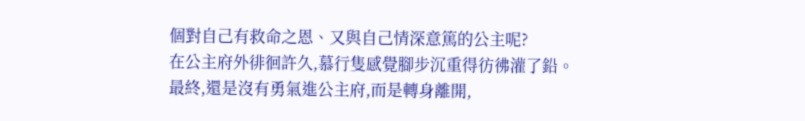個對自己有救命之恩、又與自己情深意篤的公主呢?
在公主府外徘徊許久,慕行隻感覺腳步沉重得彷彿灌了鉛。
最終,還是沒有勇氣進公主府,而是轉身離開,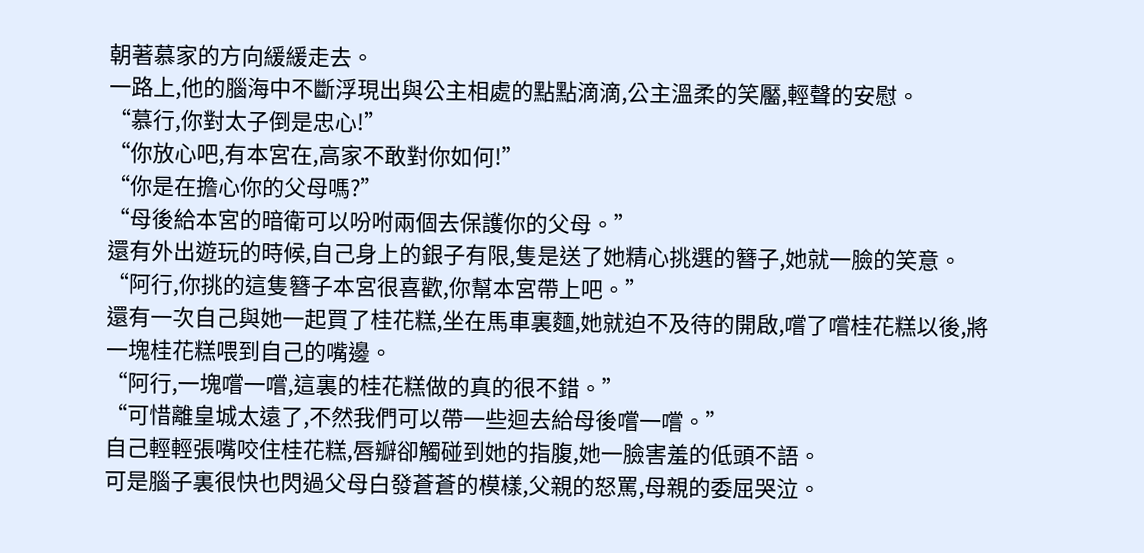朝著慕家的方向緩緩走去。
一路上,他的腦海中不斷浮現出與公主相處的點點滴滴,公主溫柔的笑靨,輕聲的安慰。
“慕行,你對太子倒是忠心!”
“你放心吧,有本宮在,高家不敢對你如何!”
“你是在擔心你的父母嗎?”
“母後給本宮的暗衛可以吩咐兩個去保護你的父母。”
還有外出遊玩的時候,自己身上的銀子有限,隻是送了她精心挑選的簪子,她就一臉的笑意。
“阿行,你挑的這隻簪子本宮很喜歡,你幫本宮帶上吧。”
還有一次自己與她一起買了桂花糕,坐在馬車裏麵,她就迫不及待的開啟,嚐了嚐桂花糕以後,將一塊桂花糕喂到自己的嘴邊。
“阿行,一塊嚐一嚐,這裏的桂花糕做的真的很不錯。”
“可惜離皇城太遠了,不然我們可以帶一些迴去給母後嚐一嚐。”
自己輕輕張嘴咬住桂花糕,唇瓣卻觸碰到她的指腹,她一臉害羞的低頭不語。
可是腦子裏很快也閃過父母白發蒼蒼的模樣,父親的怒罵,母親的委屈哭泣。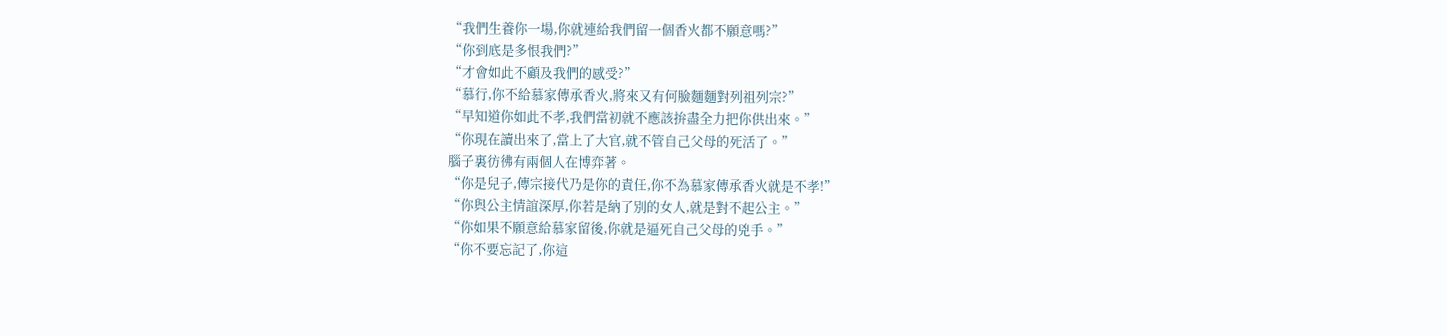“我們生養你一場,你就連給我們留一個香火都不願意嗎?”
“你到底是多恨我們?”
“才會如此不顧及我們的感受?”
“慕行,你不給慕家傳承香火,將來又有何臉麵麵對列祖列宗?”
“早知道你如此不孝,我們當初就不應該拚盡全力把你供出來。”
“你現在讀出來了,當上了大官,就不管自己父母的死活了。”
腦子裏彷彿有兩個人在博弈著。
“你是兒子,傳宗接代乃是你的責任,你不為慕家傳承香火就是不孝!”
“你與公主情誼深厚,你若是納了別的女人,就是對不起公主。”
“你如果不願意給慕家留後,你就是逼死自己父母的兇手。”
“你不要忘記了,你這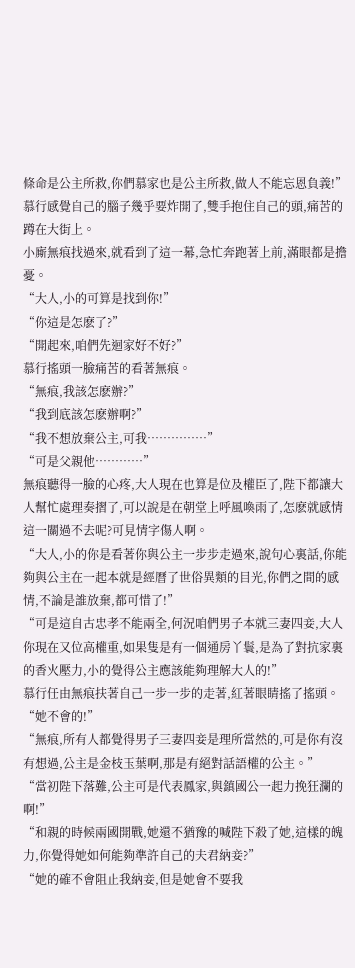條命是公主所救,你們慕家也是公主所救,做人不能忘恩負義!”
慕行感覺自己的腦子幾乎要炸開了,雙手抱住自己的頭,痛苦的蹲在大街上。
小廝無痕找過來,就看到了這一幕,急忙奔跑著上前,滿眼都是擔憂。
“大人,小的可算是找到你!”
“你這是怎麽了?”
“開起來,咱們先迴家好不好?”
慕行搖頭一臉痛苦的看著無痕。
“無痕,我該怎麽辦?”
“我到底該怎麽辦啊?”
“我不想放棄公主,可我……………”
“可是父親他…………”
無痕聽得一臉的心疼,大人現在也算是位及權臣了,陛下都讓大人幫忙處理奏摺了,可以說是在朝堂上呼風喚雨了,怎麽就感情這一關過不去呢?可見情字傷人啊。
“大人,小的你是看著你與公主一步步走過來,說句心裏話,你能夠與公主在一起本就是經曆了世俗異類的目光,你們之間的感情,不論是誰放棄,都可惜了!”
“可是這自古忠孝不能兩全,何況咱們男子本就三妻四妾,大人你現在又位高權重,如果隻是有一個通房丫鬟,是為了對抗家裏的香火壓力,小的覺得公主應該能夠理解大人的!”
慕行任由無痕扶著自己一步一步的走著,紅著眼睛搖了搖頭。
“她不會的!”
“無痕,所有人都覺得男子三妻四妾是理所當然的,可是你有沒有想過,公主是金枝玉葉啊,那是有絕對話語權的公主。”
“當初陛下落難,公主可是代表鳳家,與鎮國公一起力挽狂瀾的啊!”
“和親的時候兩國開戰,她還不猶豫的喊陛下殺了她,這樣的魄力,你覺得她如何能夠準許自己的夫君納妾?”
“她的確不會阻止我納妾,但是她會不要我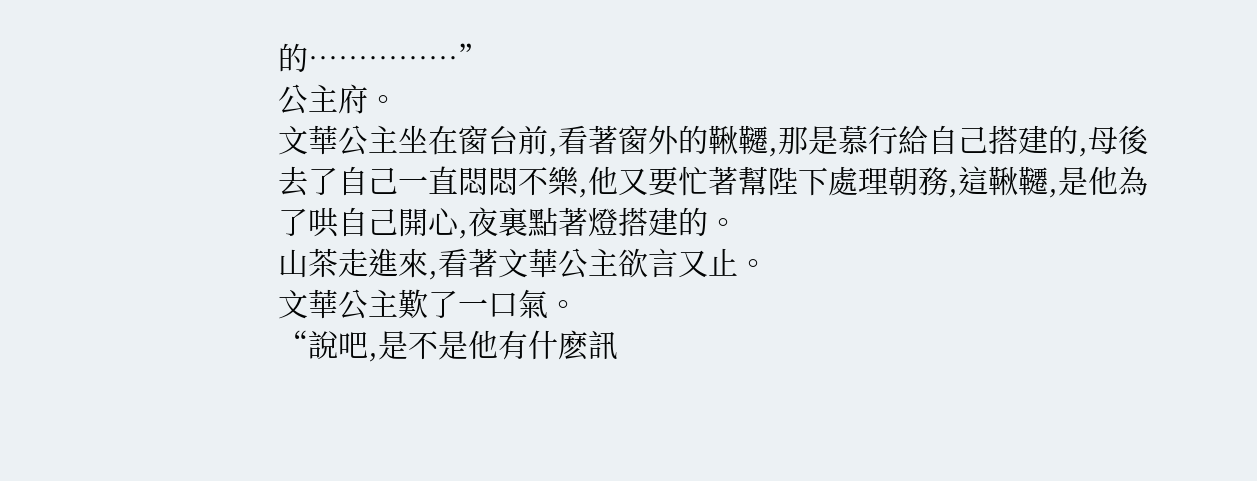的……………”
公主府。
文華公主坐在窗台前,看著窗外的鞦韆,那是慕行給自己搭建的,母後去了自己一直悶悶不樂,他又要忙著幫陛下處理朝務,這鞦韆,是他為了哄自己開心,夜裏點著燈搭建的。
山茶走進來,看著文華公主欲言又止。
文華公主歎了一口氣。
“說吧,是不是他有什麽訊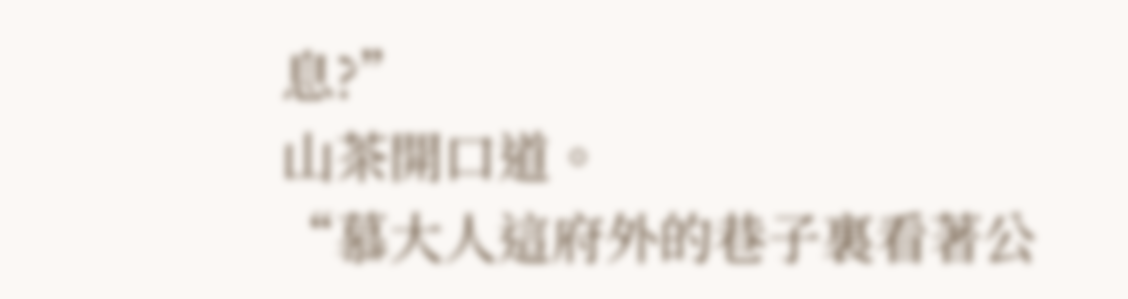息?”
山茶開口道。
“慕大人這府外的巷子裏看著公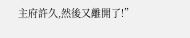主府許久,然後又離開了!”